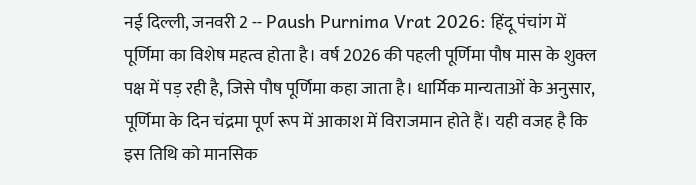नई दिल्ली, जनवरी 2 -- Paush Purnima Vrat 2026: हिंदू पंचांग में पूर्णिमा का विशेष महत्व होता है। वर्ष 2026 की पहली पूर्णिमा पौष मास के शुक्ल पक्ष में पड़ रही है, जिसे पौष पूर्णिमा कहा जाता है। धार्मिक मान्यताओं के अनुसार, पूर्णिमा के दिन चंद्रमा पूर्ण रूप में आकाश में विराजमान होते हैं। यही वजह है कि इस तिथि को मानसिक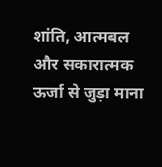शांति, आत्मबल और सकारात्मक ऊर्जा से जुड़ा माना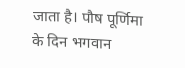जाता है। पौष पूर्णिमा के दिन भगवान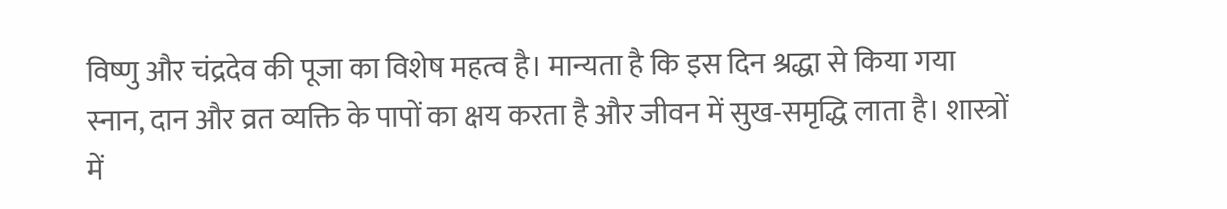विष्णु और चंद्रदेव की पूजा का विशेष महत्व है। मान्यता है कि इस दिन श्रद्धा से किया गया स्नान, दान और व्रत व्यक्ति के पापों का क्षय करता है और जीवन में सुख-समृद्धि लाता है। शास्त्रों में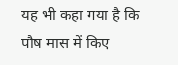यह भी कहा गया है कि पौष मास में किए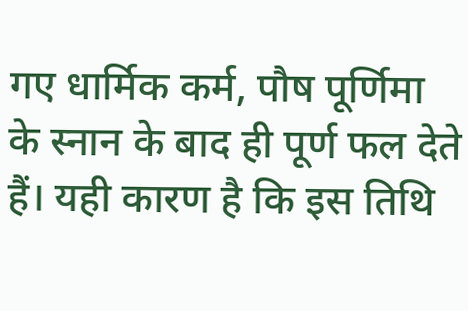गए धार्मिक कर्म, पौष पूर्णिमा के स्नान के बाद ही पूर्ण फल देते हैं। यही कारण है कि इस तिथि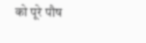को पूरे पौष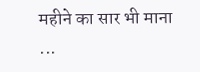महीने का सार भी माना ...